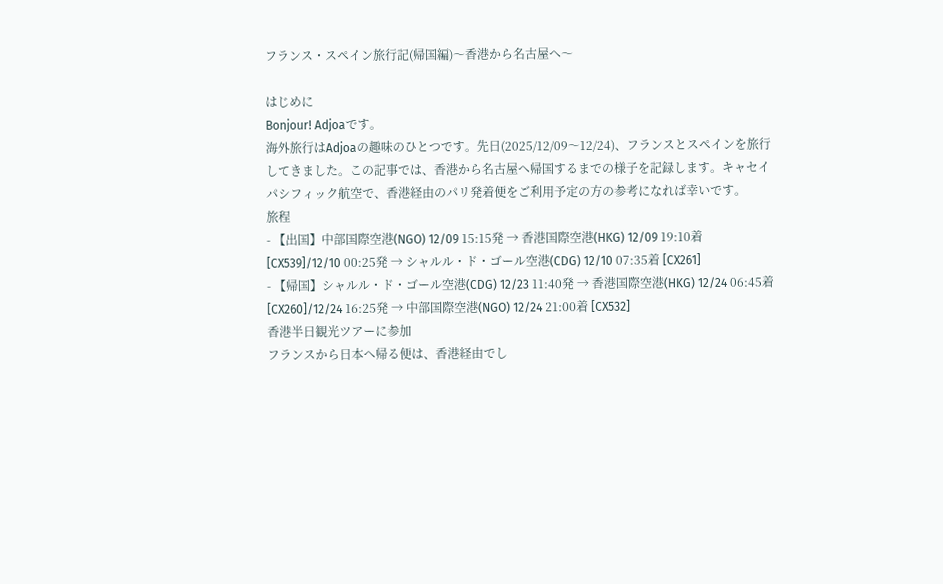フランス・スペイン旅行記(帰国編)〜香港から名古屋へ〜

はじめに
Bonjour! Adjoaです。
海外旅行はAdjoaの趣味のひとつです。先日(2025/12/09〜12/24)、フランスとスペインを旅行してきました。この記事では、香港から名古屋へ帰国するまでの様子を記録します。キャセイパシフィック航空で、香港経由のパリ発着便をご利用予定の方の参考になれば幸いです。
旅程
- 【出国】中部国際空港(NGO) 12/09 15:15発 → 香港国際空港(HKG) 12/09 19:10着 [CX539]/12/10 00:25発 → シャルル・ド・ゴール空港(CDG) 12/10 07:35着 [CX261]
- 【帰国】シャルル・ド・ゴール空港(CDG) 12/23 11:40発 → 香港国際空港(HKG) 12/24 06:45着[CX260]/12/24 16:25発 → 中部国際空港(NGO) 12/24 21:00着 [CX532]
香港半日観光ツアーに参加
フランスから日本へ帰る便は、香港経由でし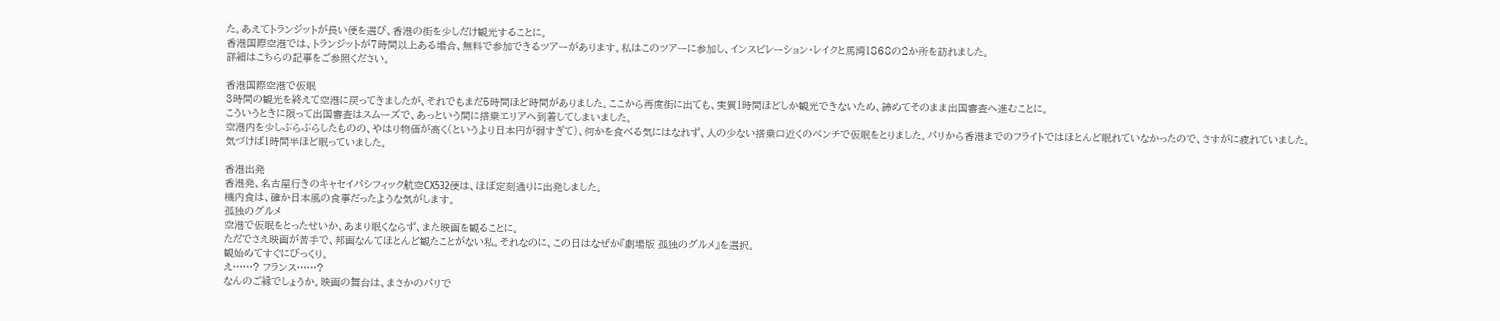た。あえてトランジットが長い便を選び、香港の街を少しだけ観光することに。
香港国際空港では、トランジットが7時間以上ある場合、無料で参加できるツアーがあります。私はこのツアーに参加し、インスピレーション・レイクと馬湾1868の2か所を訪れました。
詳細はこちらの記事をご参照ください。

香港国際空港で仮眠
3時間の観光を終えて空港に戻ってきましたが、それでもまだ5時間ほど時間がありました。ここから再度街に出ても、実質1時間ほどしか観光できないため、諦めてそのまま出国審査へ進むことに。
こういうときに限って出国審査はスムーズで、あっという間に搭乗エリアへ到着してしまいました。
空港内を少しぶらぶらしたものの、やはり物価が高く(というより日本円が弱すぎて)、何かを食べる気にはなれず、人の少ない搭乗口近くのベンチで仮眠をとりました。パリから香港までのフライトではほとんど眠れていなかったので、さすがに疲れていました。気づけば1時間半ほど眠っていました。

香港出発
香港発、名古屋行きのキャセイパシフィック航空CX532便は、ほぼ定刻通りに出発しました。
機内食は、確か日本風の食事だったような気がします。
孤独のグルメ
空港で仮眠をとったせいか、あまり眠くならず、また映画を観ることに。
ただでさえ映画が苦手で、邦画なんてほとんど観たことがない私。それなのに、この日はなぜか『劇場版 孤独のグルメ』を選択。
観始めてすぐにびっくり。
え……? フランス……?
なんのご縁でしょうか。映画の舞台は、まさかのパリで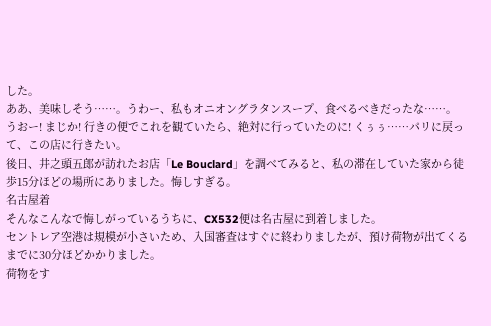した。
ああ、美味しそう……。うわー、私もオニオングラタンスープ、食べるべきだったな……。
うおー! まじか! 行きの便でこれを観ていたら、絶対に行っていたのに! くぅぅ……パリに戻って、この店に行きたい。
後日、井之頭五郎が訪れたお店「Le Bouclard」を調べてみると、私の滞在していた家から徒歩15分ほどの場所にありました。悔しすぎる。
名古屋着
そんなこんなで悔しがっているうちに、CX532便は名古屋に到着しました。
セントレア空港は規模が小さいため、入国審査はすぐに終わりましたが、預け荷物が出てくるまでに30分ほどかかりました。
荷物をす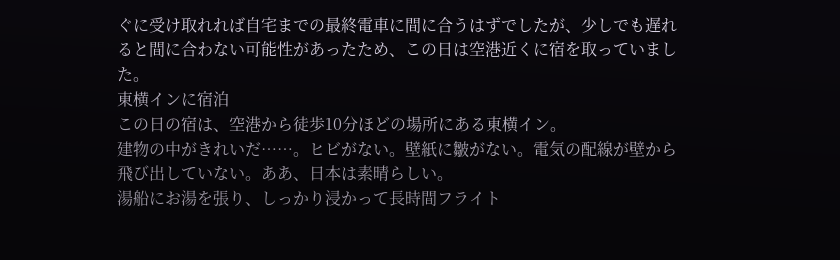ぐに受け取れれば自宅までの最終電車に間に合うはずでしたが、少しでも遅れると間に合わない可能性があったため、この日は空港近くに宿を取っていました。
東横インに宿泊
この日の宿は、空港から徒歩10分ほどの場所にある東横イン。
建物の中がきれいだ……。ヒビがない。壁紙に皺がない。電気の配線が壁から飛び出していない。ああ、日本は素晴らしい。
湯船にお湯を張り、しっかり浸かって長時間フライト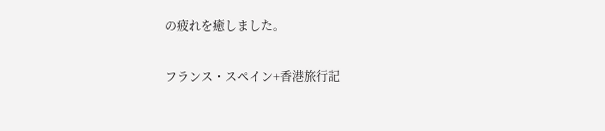の疲れを癒しました。

フランス・スペイン+香港旅行記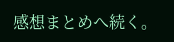感想まとめへ続く。